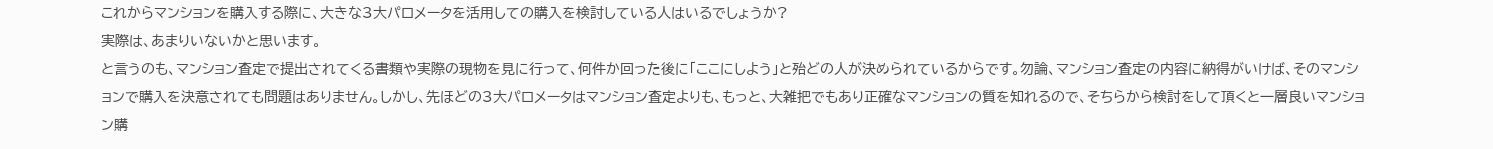これからマンションを購入する際に、大きな3大パロメータを活用しての購入を検討している人はいるでしょうか?
実際は、あまりいないかと思います。
と言うのも、マンション査定で提出されてくる書類や実際の現物を見に行って、何件か回った後に「ここにしよう」と殆どの人が決められているからです。勿論、マンション査定の内容に納得がいけば、そのマンションで購入を決意されても問題はありません。しかし、先ほどの3大パロメータはマンション査定よりも、もっと、大雑把でもあり正確なマンションの質を知れるので、そちらから検討をして頂くと一層良いマンション購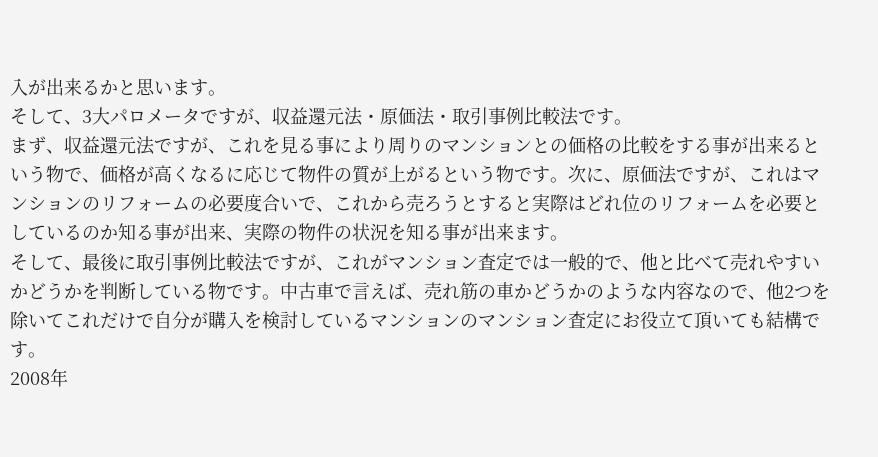入が出来るかと思います。
そして、3大パロメータですが、収益還元法・原価法・取引事例比較法です。
まず、収益還元法ですが、これを見る事により周りのマンションとの価格の比較をする事が出来るという物で、価格が高くなるに応じて物件の質が上がるという物です。次に、原価法ですが、これはマンションのリフォームの必要度合いで、これから売ろうとすると実際はどれ位のリフォームを必要としているのか知る事が出来、実際の物件の状況を知る事が出来ます。
そして、最後に取引事例比較法ですが、これがマンション査定では一般的で、他と比べて売れやすいかどうかを判断している物です。中古車で言えば、売れ筋の車かどうかのような内容なので、他2つを除いてこれだけで自分が購入を検討しているマンションのマンション査定にお役立て頂いても結構です。
2008年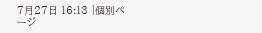7月27日 16:13 |個別ページ